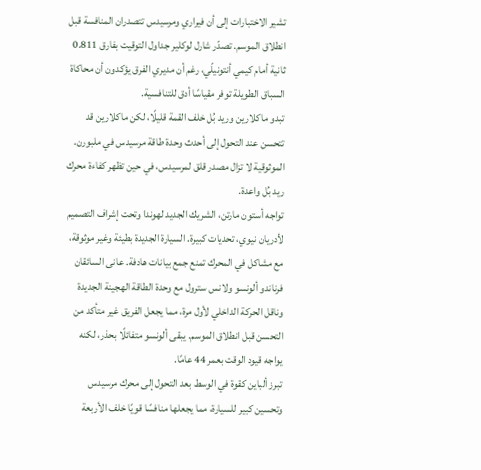تشير الاختبارات إلى أن فيراري ومرسيدس تتصدران المنافسة قبل انطلاق الموسم. تصدّر شارل لوكلير جداول التوقيت بفارق 0.811 ثانية أمام كيمي أنتونيلّي، رغم أن مديري الفرق يؤكدون أن محاكاة السباق الطويلة توفر مقياسًا أدق للتنافسية.
تبدو ماكلارين وريد بُل خلف القمة قليلًا، لكن ماكلارين قد تتحسن عند التحول إلى أحدث وحدة طاقة مرسيدس في ملبورن. الموثوقية لا تزال مصدر قلق لمرسيدس، في حين تظهر كفاءة محرك ريد بُل واعدة.
تواجه أستون مارتن، الشريك الجديد لهوندا وتحت إشراف التصميم لأدريان نيوي، تحديات كبيرة. السيارة الجديدة بطيئة وغير موثوقة، مع مشاكل في المحرك تمنع جمع بيانات هادفة. عانى السائقان فرناندو ألونسو ولانس سترول مع وحدة الطاقة الهجينة الجديدة وناقل الحركة الداخلي لأول مرة، مما يجعل الفريق غير متأكد من التحسن قبل انطلاق الموسم. يبقى ألونسو متفائلًا بحذر، لكنه يواجه قيود الوقت بعمر 44 عامًا.
تبرز ألباين كقوة في الوسط بعد التحول إلى محرك مرسيدس وتحسين كبير للسيارة، مما يجعلها منافسًا قويًا خلف الأربعة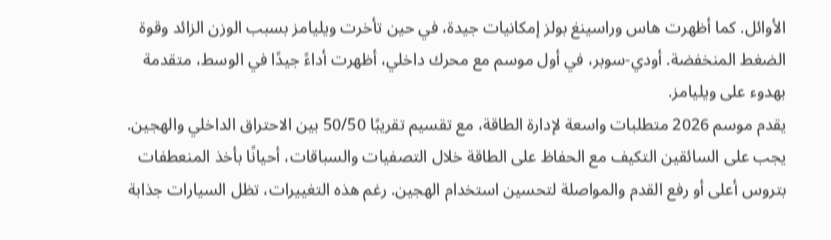الأوائل. كما أظهرت هاس وراسينغ بولز إمكانيات جيدة، في حين تأخرت ويليامز بسبب الوزن الزائد وقوة الضغط المنخفضة. أودي-سوبر، في أول موسم مع محرك داخلي، أظهرت أداءً جيدًا في الوسط، متقدمة بهدوء على ويليامز.
يقدم موسم 2026 متطلبات واسعة لإدارة الطاقة، مع تقسيم تقريبًا 50/50 بين الاحتراق الداخلي والهجين. يجب على السائقين التكيف مع الحفاظ على الطاقة خلال التصفيات والسباقات، أحيانًا بأخذ المنعطفات بتروس أعلى أو رفع القدم والمواصلة لتحسين استخدام الهجين. رغم هذه التغييرات، تظل السيارات جذابة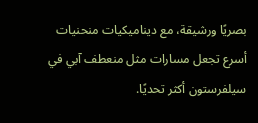بصريًا ورشيقة، مع ديناميكيات منحنيات أسرع تجعل مسارات مثل منعطف آبي في سيلفرستون أكثر تحديًا.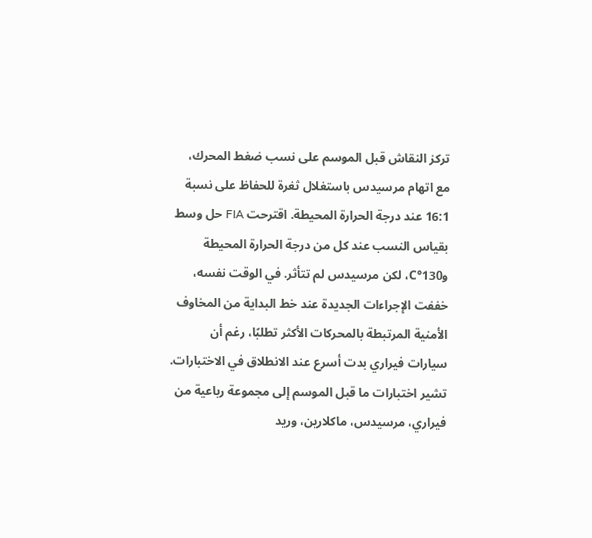تركز النقاش قبل الموسم على نسب ضغط المحرك، مع اتهام مرسيدس باستغلال ثغرة للحفاظ على نسبة 16:1 عند درجة الحرارة المحيطة. اقترحت FIA حل وسط بقياس النسب عند كل من درجة الحرارة المحيطة و130°C، لكن مرسيدس لم تتأثر. في الوقت نفسه، خففت الإجراءات الجديدة عند خط البداية من المخاوف الأمنية المرتبطة بالمحركات الأكثر تطلبًا، رغم أن سيارات فيراري بدت أسرع عند الانطلاق في الاختبارات.
تشير اختبارات ما قبل الموسم إلى مجموعة رباعية من فيراري، مرسيدس، ماكلارين، وريد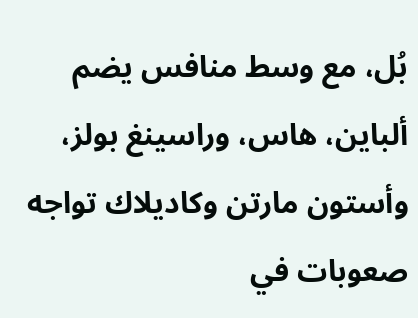بُل، مع وسط منافس يضم ألباين، هاس، وراسينغ بولز، وأستون مارتن وكاديلاك تواجه صعوبات في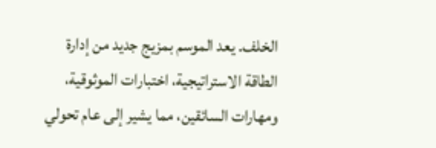الخلف. يعد الموسم بمزيج جديد من إدارة الطاقة الاستراتيجية، اختبارات الموثوقية، ومهارات السائقين، مما يشير إلى عام تحولي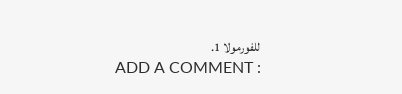للفورمولا 1.
ADD A COMMENT :